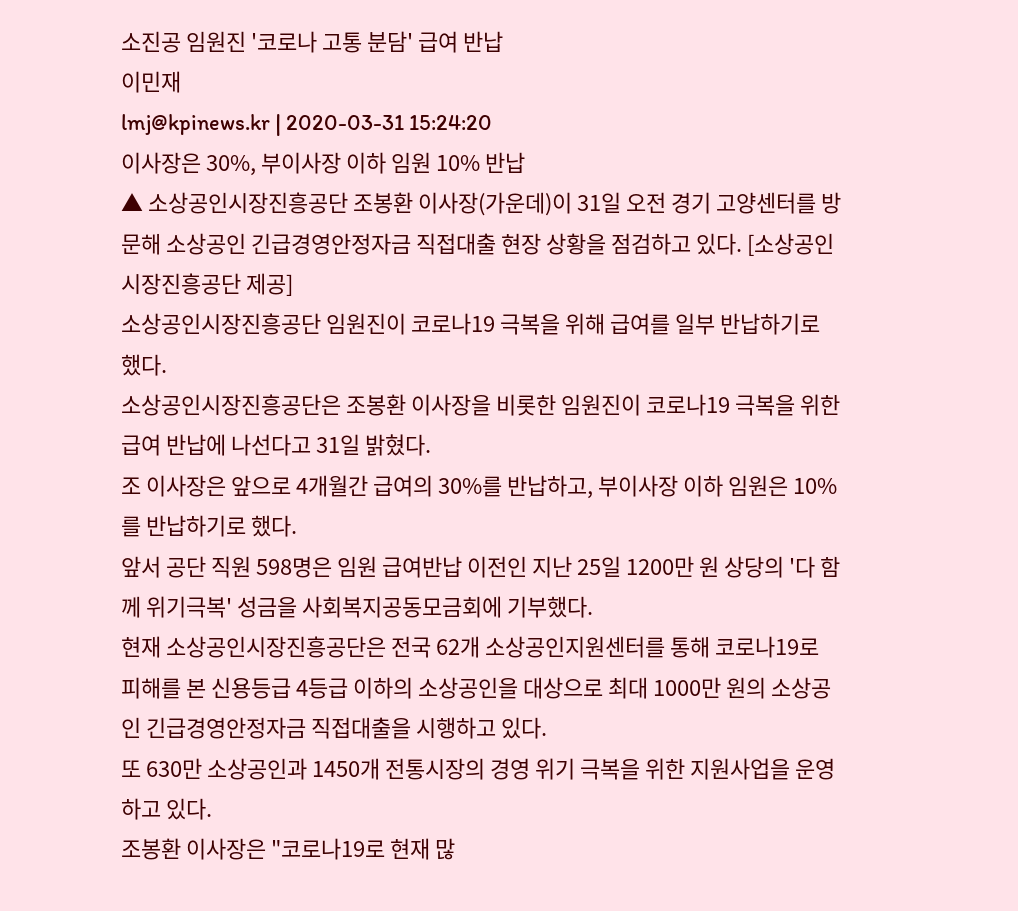소진공 임원진 '코로나 고통 분담' 급여 반납
이민재
lmj@kpinews.kr | 2020-03-31 15:24:20
이사장은 30%, 부이사장 이하 임원 10% 반납
▲ 소상공인시장진흥공단 조봉환 이사장(가운데)이 31일 오전 경기 고양센터를 방문해 소상공인 긴급경영안정자금 직접대출 현장 상황을 점검하고 있다. [소상공인시장진흥공단 제공]
소상공인시장진흥공단 임원진이 코로나19 극복을 위해 급여를 일부 반납하기로 했다.
소상공인시장진흥공단은 조봉환 이사장을 비롯한 임원진이 코로나19 극복을 위한 급여 반납에 나선다고 31일 밝혔다.
조 이사장은 앞으로 4개월간 급여의 30%를 반납하고, 부이사장 이하 임원은 10%를 반납하기로 했다.
앞서 공단 직원 598명은 임원 급여반납 이전인 지난 25일 1200만 원 상당의 '다 함께 위기극복' 성금을 사회복지공동모금회에 기부했다.
현재 소상공인시장진흥공단은 전국 62개 소상공인지원센터를 통해 코로나19로 피해를 본 신용등급 4등급 이하의 소상공인을 대상으로 최대 1000만 원의 소상공인 긴급경영안정자금 직접대출을 시행하고 있다.
또 630만 소상공인과 1450개 전통시장의 경영 위기 극복을 위한 지원사업을 운영하고 있다.
조봉환 이사장은 "코로나19로 현재 많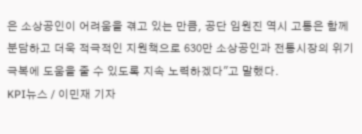은 소상공인이 어려움을 겪고 있는 만큼, 공단 임원진 역시 고통은 함께 분담하고 더욱 적극적인 지원책으로 630만 소상공인과 전통시장의 위기 극복에 도움을 줄 수 있도록 지속 노력하겠다"고 말했다.
KPI뉴스 / 이민재 기자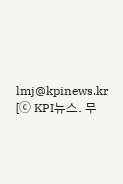lmj@kpinews.kr
[ⓒ KPI뉴스. 무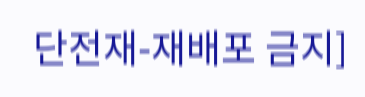단전재-재배포 금지]